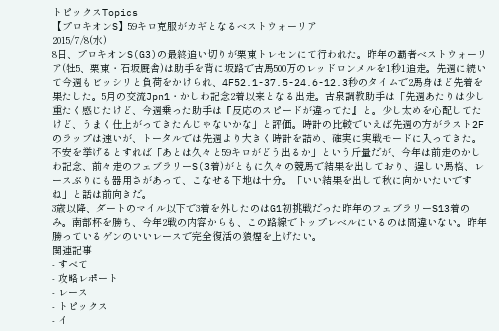トピックスTopics
【プロキオンS】59キロ克服がカギとなるベストウォーリア
2015/7/8(水)
8日、プロキオンS(G3)の最終追い切りが栗東トレセンにて行われた。昨年の覇者ベストウォーリア(牡5、栗東・石坂厩舎)は助手を背に坂路で古馬500万のレッドロンメルを1秒1追走。先週に続いて今週もビッシリと負荷をかけられ、4F52.1-37.5-24.6-12.3秒のタイムで2馬身ほど先着を果たした。5月の交流Jpn1・かしわ記念2着以来となる出走。古泉調教助手は「先週あたりは少し重たく感じたけど、今週乗った助手は『反応のスピードが違ってた』と。少し太めを心配してたけど、うまく仕上がってきたんじゃないかな」と評価。時計の比較でいえば先週の方がラスト2Fのラップは速いが、トータルでは先週より大きく時計を詰め、確実に実戦モードに入ってきた。
不安を挙げるとすれば「あとは久々と59キロがどう出るか」という斤量だが、今年は前走のかしわ記念、前々走のフェブラリーS(3着)がともに久々の競馬で結果を出しており、逞しい馬格、レースぶりにも器用さがあって、こなせる下地は十分。「いい結果を出して秋に向かいたいですね」と話は前向きだ。
3歳以降、ダートのマイル以下で3着を外したのはG1初挑戦だった昨年のフェブラリーS13着のみ。南部杯を勝ち、今年2戦の内容からも、この路線でトップレベルにいるのは間違いない。昨年勝っているゲンのいいレースで完全復活の狼煙を上げたい。
関連記事
- すべて
- 攻略レポート
- レース
- トピックス
- イ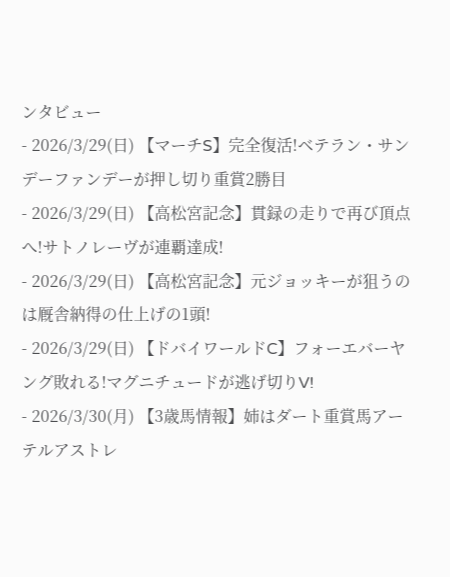ンタビュー
- 2026/3/29(日) 【マーチS】完全復活!ベテラン・サンデーファンデーが押し切り重賞2勝目
- 2026/3/29(日) 【高松宮記念】貫録の走りで再び頂点へ!サトノレーヴが連覇達成!
- 2026/3/29(日) 【高松宮記念】元ジョッキーが狙うのは厩舎納得の仕上げの1頭!
- 2026/3/29(日) 【ドバイワールドC】フォーエバーヤング敗れる!マグニチュードが逃げ切りV!
- 2026/3/30(月) 【3歳馬情報】姉はダート重賞馬アーテルアストレ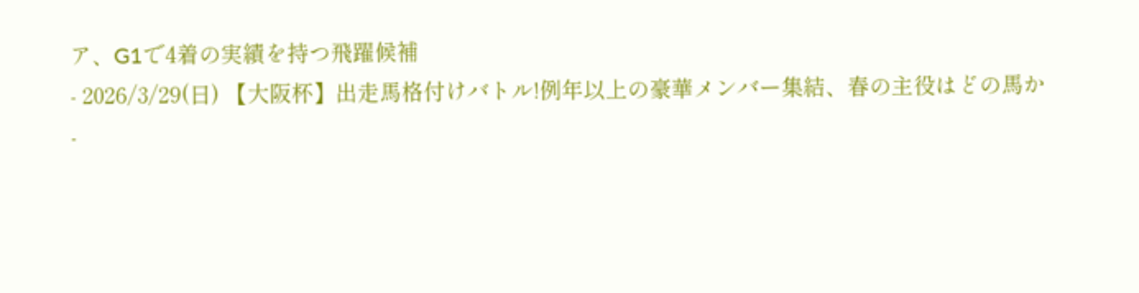ア、G1で4着の実績を持つ飛躍候補
- 2026/3/29(日) 【大阪杯】出走馬格付けバトル!例年以上の豪華メンバー集結、春の主役はどの馬か
-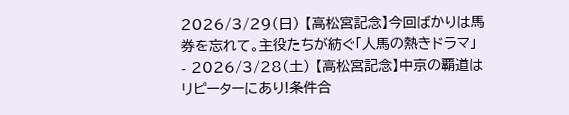2026/3/29(日) 【高松宮記念】今回ばかりは馬券を忘れて。主役たちが紡ぐ「人馬の熱きドラマ」
- 2026/3/28(土) 【高松宮記念】中京の覇道はリピーターにあり!条件合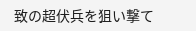致の超伏兵を狙い撃て